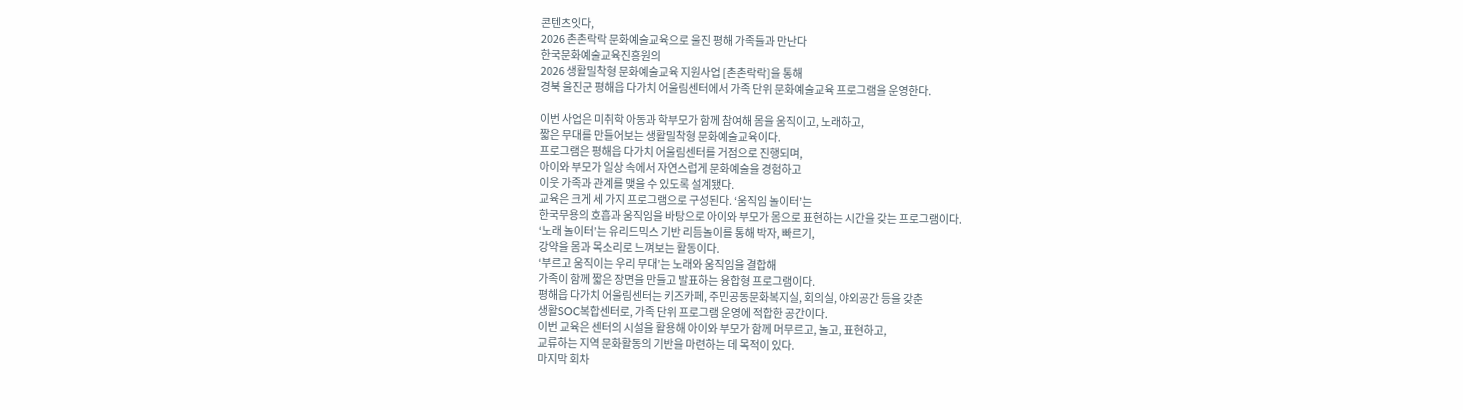콘텐츠잇다,
2026 촌촌락락 문화예술교육으로 울진 평해 가족들과 만난다
한국문화예술교육진흥원의
2026 생활밀착형 문화예술교육 지원사업 [촌촌락락]을 통해
경북 울진군 평해읍 다가치 어울림센터에서 가족 단위 문화예술교육 프로그램을 운영한다.

이번 사업은 미취학 아동과 학부모가 함께 참여해 몸을 움직이고, 노래하고,
짧은 무대를 만들어보는 생활밀착형 문화예술교육이다.
프로그램은 평해읍 다가치 어울림센터를 거점으로 진행되며,
아이와 부모가 일상 속에서 자연스럽게 문화예술을 경험하고
이웃 가족과 관계를 맺을 수 있도록 설계됐다.
교육은 크게 세 가지 프로그램으로 구성된다. ‘움직임 놀이터’는
한국무용의 호흡과 움직임을 바탕으로 아이와 부모가 몸으로 표현하는 시간을 갖는 프로그램이다.
‘노래 놀이터’는 유리드믹스 기반 리듬놀이를 통해 박자, 빠르기,
강약을 몸과 목소리로 느껴보는 활동이다.
‘부르고 움직이는 우리 무대’는 노래와 움직임을 결합해
가족이 함께 짧은 장면을 만들고 발표하는 융합형 프로그램이다.
평해읍 다가치 어울림센터는 키즈카페, 주민공동문화복지실, 회의실, 야외공간 등을 갖춘
생활SOC복합센터로, 가족 단위 프로그램 운영에 적합한 공간이다.
이번 교육은 센터의 시설을 활용해 아이와 부모가 함께 머무르고, 놀고, 표현하고,
교류하는 지역 문화활동의 기반을 마련하는 데 목적이 있다.
마지막 회차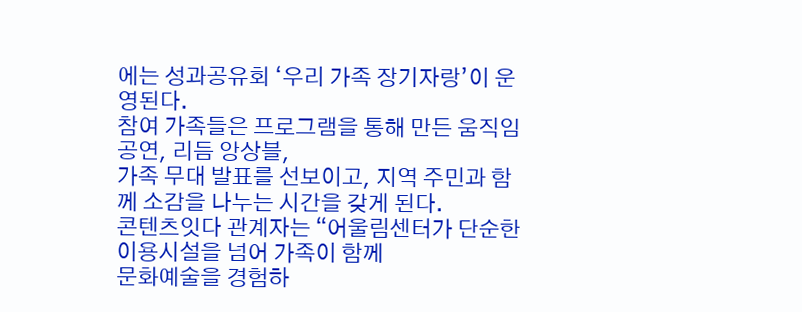에는 성과공유회 ‘우리 가족 장기자랑’이 운영된다.
참여 가족들은 프로그램을 통해 만든 움직임 공연, 리듬 앙상블,
가족 무대 발표를 선보이고, 지역 주민과 함께 소감을 나누는 시간을 갖게 된다.
콘텐츠잇다 관계자는 “어울림센터가 단순한 이용시설을 넘어 가족이 함께
문화예술을 경험하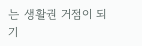는 생활권 거점이 되기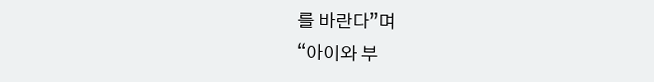를 바란다”며
“아이와 부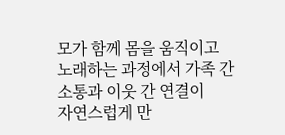모가 함께 몸을 움직이고 노래하는 과정에서 가족 간 소통과 이웃 간 연결이
자연스럽게 만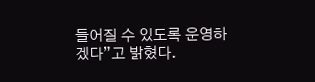들어질 수 있도록 운영하겠다”고 밝혔다.